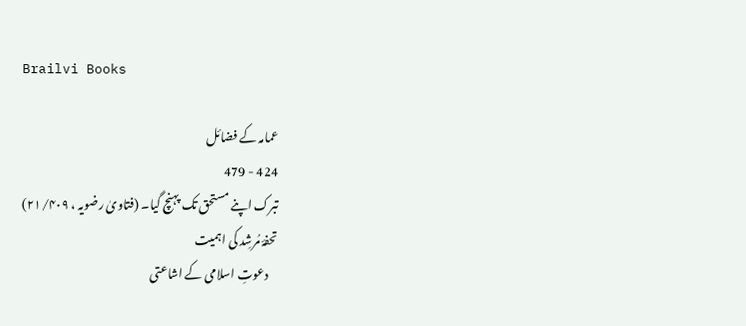Brailvi Books

عمامہ کے فضائل
424 - 479
تبرک اپنے مستحق تک پہنچ گیا۔ (فتاویٰ رضویہ ، ۲۱/۴۰۹)
تحفۂ مُرشِد کی اہمیت
    دعوتِ اسلامی کے اشاعتی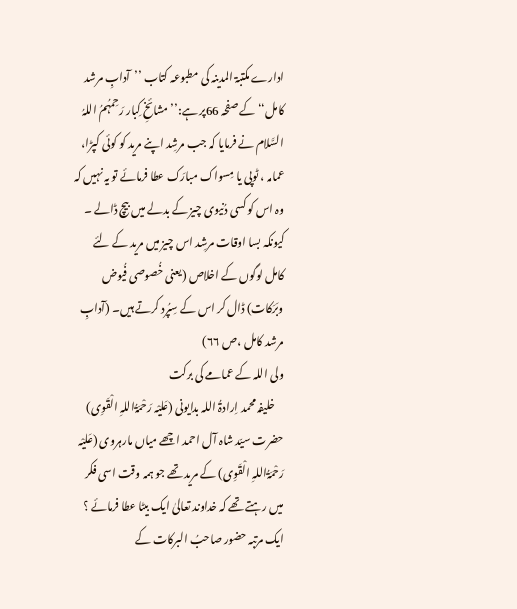ادارے مکتبۃ المدینہ کی مطبوعہ کتاب ’’آدابِ مرشد کامل‘‘ کے صفحہ 66پر ہے:’’مشائخِ کِبار رَحِمہُمُ اللہُ السَّلام نے فرمایا کہ جب مرشِد اپنے مرید کو کوئی کپڑا، عمامہ ، ٹوپی یا مِسواک مبارَک عطا فرمائے تو یہ نہیں کہ وہ اس کو کسی دُنیوی چیز کے بدلے میں بیچ ڈالے ۔ کیونکہ بسا اوقات مرشِد اس چیز میں مرید کے لئے کامل لوگوں کے اخلاص (یعنی خُصوصی فُیوض وبَرَکات) ڈال کر اس کے سِپُرد کرتے ہیں۔ (آدابِ مرشد کامل ،ص ۶۶)
ولی اللہ کے عمامے کی برکت
    خلیفہ محمد اِرادۃُ اللہ بدایونی (عَلیْہ رَحْمَۃُاللہِ الْقَوِی) حضرت سیّد شاہ آل احمد اچھے میاں مارہروی (عَلیْہ رَحْمَۃُاللہِ الْقَوِی) کے مرید تھے جو ہمہ وقت اسی فکر میں رہتے تھے کہ خداوند تعالیٰ ایک بیٹا عطا فرمائے ؟ ایک مرتبہ حضور صاحبُ البرکات کے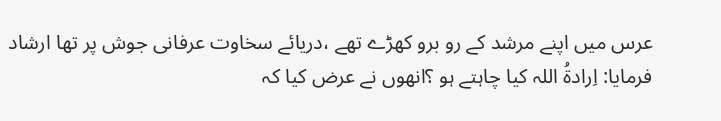عرس میں اپنے مرشد کے رو برو کھڑے تھے ،دریائے سخاوت عرفانی جوش پر تھا ارشاد فرمایا: اِرادۃُ اللہ کیا چاہتے ہو ؟انھوں نے عرض کیا کہ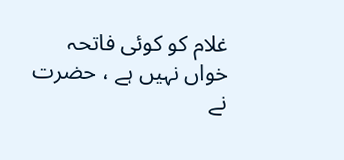غلام کو کوئی فاتحہ خواں نہیں ہے ، حضرت نے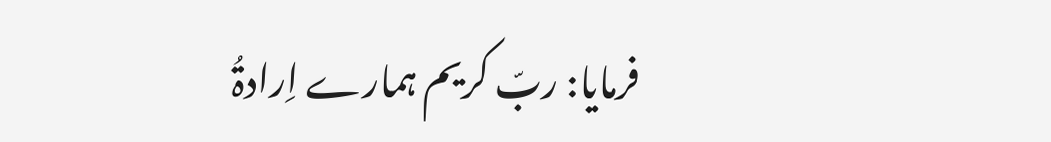فرمایا: ربّ کریم ہمارے اِرادۃُ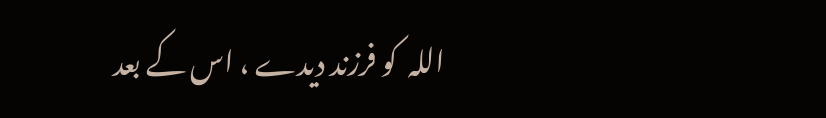اللہ  کو فرزند دیدے ، اس کے بعد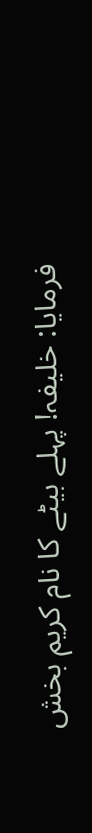فرمایا: خلیفہ! پہلے بیٹے کا نام کریم بخش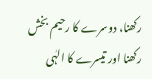رکھنا، دوسرے کا رحیم بخش رکھنا اور تیسرے کا الہٰی